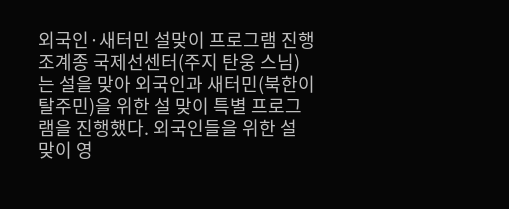외국인·새터민 설맞이 프로그램 진행
조계종 국제선센터(주지 탄웅 스님)는 설을 맞아 외국인과 새터민(북한이탈주민)을 위한 설 맞이 특별 프로그램을 진행했다. 외국인들을 위한 설 맞이 영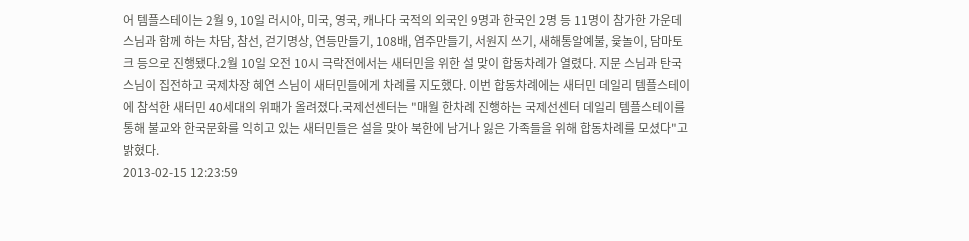어 템플스테이는 2월 9, 10일 러시아, 미국, 영국, 캐나다 국적의 외국인 9명과 한국인 2명 등 11명이 참가한 가운데 스님과 함께 하는 차담, 참선, 걷기명상, 연등만들기, 108배, 염주만들기, 서원지 쓰기, 새해통알예불, 윷놀이, 담마토크 등으로 진행됐다.2월 10일 오전 10시 극락전에서는 새터민을 위한 설 맞이 합동차례가 열렸다. 지문 스님과 탄국 스님이 집전하고 국제차장 혜연 스님이 새터민들에게 차례를 지도했다. 이번 합동차례에는 새터민 데일리 템플스테이에 참석한 새터민 40세대의 위패가 올려졌다.국제선센터는 "매월 한차례 진행하는 국제선센터 데일리 템플스테이를 통해 불교와 한국문화를 익히고 있는 새터민들은 설을 맞아 북한에 남거나 잃은 가족들을 위해 합동차례를 모셨다"고 밝혔다.
2013-02-15 12:23:59